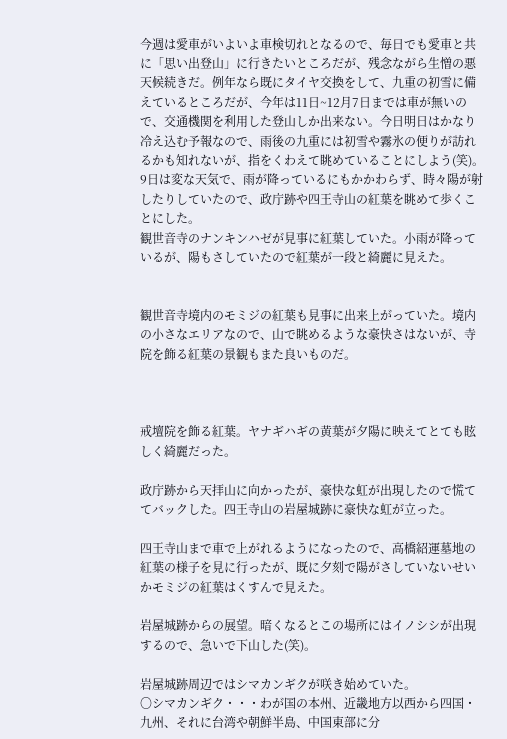今週は愛車がいよいよ車検切れとなるので、毎日でも愛車と共に「思い出登山」に行きたいところだが、残念ながら生憎の悪天候続きだ。例年なら既にタイヤ交換をして、九重の初雪に備えているところだが、今年は11日~12月7日までは車が無いので、交通機関を利用した登山しか出来ない。今日明日はかなり冷え込む予報なので、雨後の九重には初雪や霧氷の便りが訪れるかも知れないが、指をくわえて眺めていることにしよう(笑)。9日は変な天気で、雨が降っているにもかかわらず、時々陽が射したりしていたので、政庁跡や四王寺山の紅葉を眺めて歩くことにした。
観世音寺のナンキンハゼが見事に紅葉していた。小雨が降っているが、陽もさしていたので紅葉が一段と綺麗に見えた。


観世音寺境内のモミジの紅葉も見事に出来上がっていた。境内の小さなエリアなので、山で眺めるような豪快さはないが、寺院を飾る紅葉の景観もまた良いものだ。



戒壇院を飾る紅葉。ヤナギハギの黄葉が夕陽に映えてとても眩しく綺麗だった。

政庁跡から天拝山に向かったが、豪快な虹が出現したので慌ててバックした。四王寺山の岩屋城跡に豪快な虹が立った。

四王寺山まで車で上がれるようになったので、高橋紹運墓地の紅葉の様子を見に行ったが、既に夕刻で陽がさしていないせいかモミジの紅葉はくすんで見えた。

岩屋城跡からの展望。暗くなるとこの場所にはイノシシが出現するので、急いで下山した(笑)。

岩屋城跡周辺ではシマカンギクが咲き始めていた。
〇シマカンギク・・・わが国の本州、近畿地方以西から四国・九州、それに台湾や朝鮮半島、中国東部に分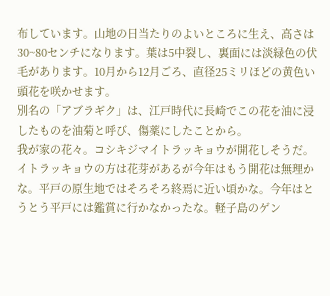布しています。山地の日当たりのよいところに生え、高さは30~80センチになります。葉は5中裂し、裏面には淡緑色の伏毛があります。10月から12月ごろ、直径25ミリほどの黄色い頭花を咲かせます。
別名の「アブラギク」は、江戸時代に長崎でこの花を油に浸したものを油菊と呼び、傷薬にしたことから。
我が家の花々。コシキジマイトラッキョウが開花しそうだ。イトラッキョウの方は花芽があるが今年はもう開花は無理かな。平戸の原生地ではそろそろ終焉に近い頃かな。今年はとうとう平戸には鑑賞に行かなかったな。軽子島のゲン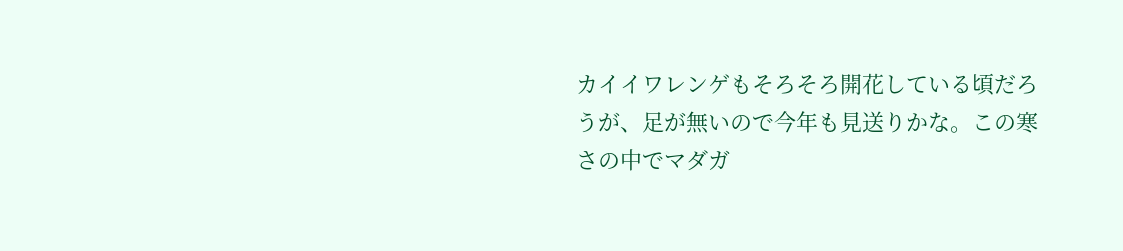カイイワレンゲもそろそろ開花している頃だろうが、足が無いので今年も見送りかな。この寒さの中でマダガ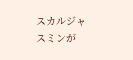スカルジャスミンが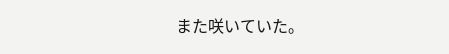また咲いていた。